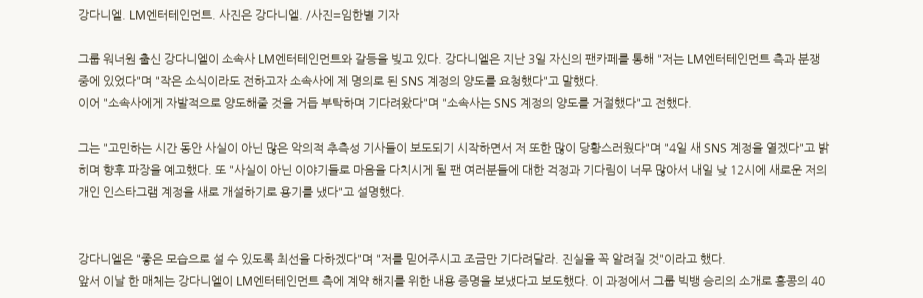강다니엘. LM엔터테인먼트. 사진은 강다니엘. /사진=임한별 기자

그룹 워너원 출신 강다니엘이 소속사 LM엔터테인먼트와 갈등을 빚고 있다. 강다니엘은 지난 3일 자신의 팬카페를 통해 "저는 LM엔터테인먼트 측과 분쟁 중에 있었다"며 "작은 소식이라도 전하고자 소속사에 제 명의로 된 SNS 계정의 양도를 요청했다"고 말했다.
이어 "소속사에게 자발적으로 양도해줄 것을 거듭 부탁하며 기다려왔다"며 "소속사는 SNS 계정의 양도를 거절했다"고 전했다.

그는 "고민하는 시간 동안 사실이 아닌 많은 악의적 추측성 기사들이 보도되기 시작하면서 저 또한 많이 당황스러웠다"며 "4일 새 SNS 계정을 열겠다"고 밝히며 향후 파장을 예고했다. 또 "사실이 아닌 이야기들로 마음을 다치시게 될 팬 여러분들에 대한 걱정과 기다림이 너무 많아서 내일 낮 12시에 새로운 저의 개인 인스타그램 계정을 새로 개설하기로 용기를 냈다"고 설명했다.


강다니엘은 "좋은 모습으로 설 수 있도록 최선을 다하겠다"며 "저를 믿어주시고 조금만 기다려달라. 진실을 꼭 알려질 것"이라고 했다.
앞서 이날 한 매체는 강다니엘이 LM엔터테인먼트 측에 계약 해지를 위한 내용 증명을 보냈다고 보도했다. 이 과정에서 그룹 빅뱅 승리의 소개로 홍콩의 40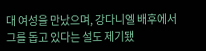대 여성을 만났으며, 강다니엘 배후에서 그를 돕고 있다는 설도 제기됐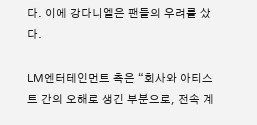다. 이에 강다니엘은 팬들의 우려를 샀다.

LM엔터테인먼트 측은 “회사와 아티스트 간의 오해로 생긴 부분으로, 전속 계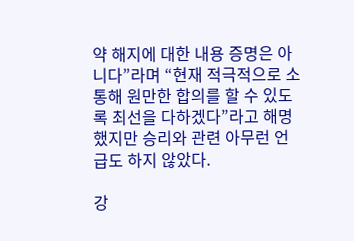약 해지에 대한 내용 증명은 아니다”라며 “현재 적극적으로 소통해 원만한 합의를 할 수 있도록 최선을 다하겠다”라고 해명했지만 승리와 관련 아무런 언급도 하지 않았다.

강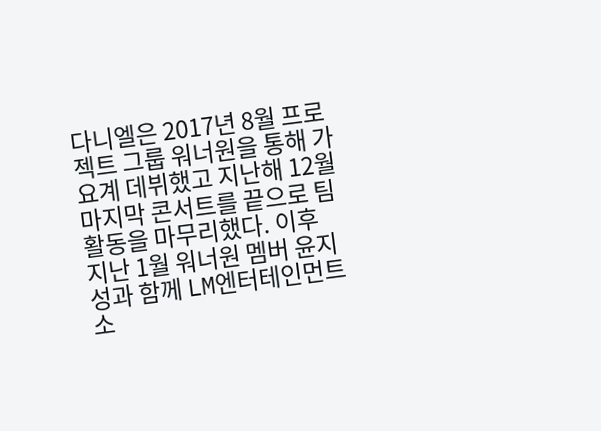다니엘은 2017년 8월 프로젝트 그룹 워너원을 통해 가요계 데뷔했고 지난해 12월 마지막 콘서트를 끝으로 팀 활동을 마무리했다. 이후 지난 1월 워너원 멤버 윤지성과 함께 LM엔터테인먼트 소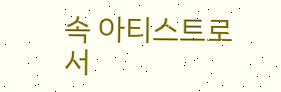속 아티스트로서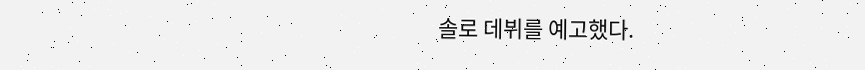솔로 데뷔를 예고했다.